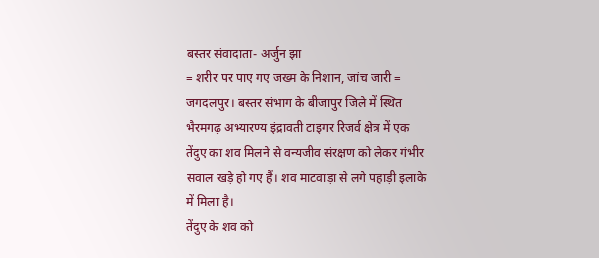बस्तर संवादाता- अर्जुन झा
= शरीर पर पाए गए जख्म के निशान, जांच जारी =
जगदलपुर। बस्तर संभाग के बीजापुर जिले में स्थित भैरमगढ़ अभ्यारण्य इंद्रावती टाइगर रिजर्व क्षेत्र में एक तेंदुए का शव मिलने से वन्यजीव संरक्षण को लेकर गंभीर सवाल खड़े हो गए हैं। शव माटवाड़ा से लगे पहाड़ी इलाके में मिला है।
तेंदुए के शव को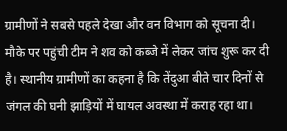ग्रामीणों ने सबसे पहले देखा और वन विभाग को सूचना दी। मौके पर पहुंची टीम ने शव को कब्जे में लेकर जांच शुरू कर दी है। स्थानीय ग्रामीणों का कहना है कि तेंदुआ बीते चार दिनों से जंगल की घनी झाड़ियों में घायल अवस्था में कराह रहा था।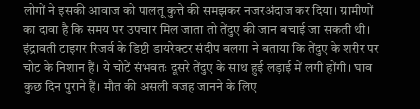लोगों ने इसकी आवाज को पालतू कुत्ते की समझकर नजरअंदाज कर दिया। ग्रामीणों का दावा है कि समय पर उपचार मिल जाता तो तेंदुए की जान बचाई जा सकती थी। इंद्रावती टाइगर रिजर्व के डिप्टी डायरेक्टर संदीप बलगा ने बताया कि तेंदुए के शरीर पर चोट के निशान हैं। ये चोटें संभवतः दूसरे तेंदुए के साथ हुई लड़ाई में लगी होंगी। घाव कुछ दिन पुराने हैं। मौत की असली वजह जानने के लिए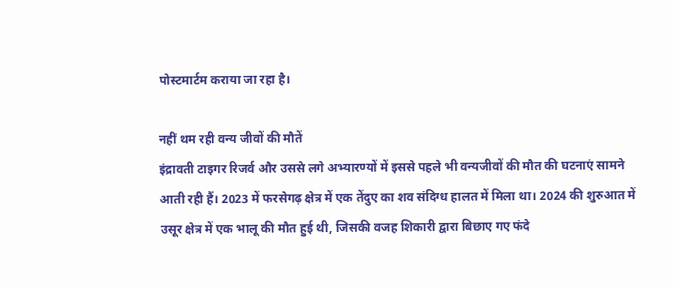पोस्टमार्टम कराया जा रहा है।

नहीं थम रही वन्य जीवों की मौतें
इंद्रावती टाइगर रिजर्व और उससे लगे अभ्यारण्यों में इससे पहले भी वन्यजीवों की मौत की घटनाएं सामने आती रही हैं। 2023 में फरसेगढ़ क्षेत्र में एक तेंदुए का शव संदिग्ध हालत में मिला था। 2024 की शुरुआत में उसूर क्षेत्र में एक भालू की मौत हुई थी, जिसकी वजह शिकारी द्वारा बिछाए गए फंदे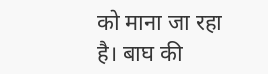को माना जा रहा है। बाघ की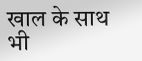खाल के साथ भी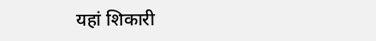यहां शिकारी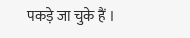पकड़े जा चुके हैं ।